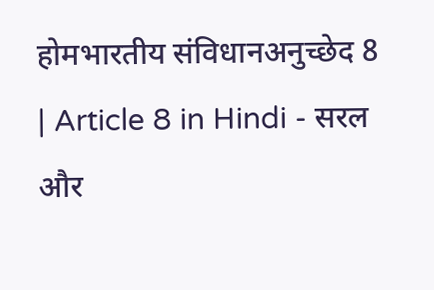होमभारतीय संविधानअनुच्छेद 8 | Article 8 in Hindi - सरल और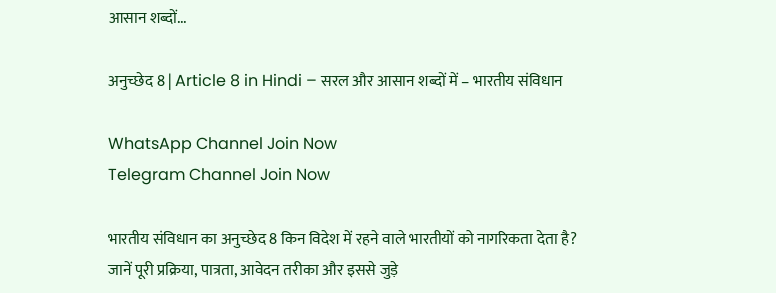आसान शब्दों...

अनुच्छेद 8 | Article 8 in Hindi – सरल और आसान शब्दों में – भारतीय संविधान

WhatsApp Channel Join Now
Telegram Channel Join Now

भारतीय संविधान का अनुच्छेद 8 किन विदेश में रहने वाले भारतीयों को नागरिकता देता है? जानें पूरी प्रक्रिया, पात्रता, आवेदन तरीका और इससे जुड़े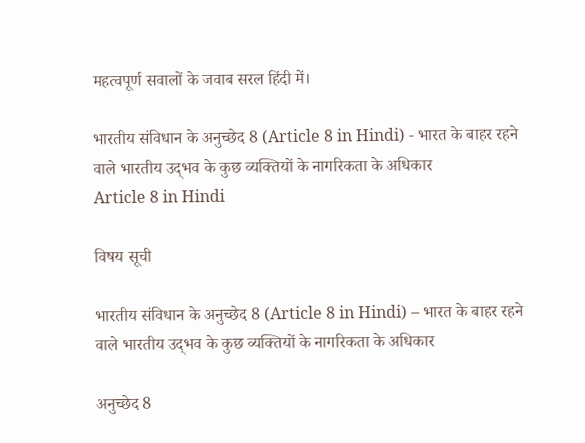महत्वपूर्ण सवालों के जवाब सरल हिंदी में।

भारतीय संविधान के अनुच्छेद 8 (Article 8 in Hindi) - भारत के बाहर रहने वाले भारतीय उद्‌भव के कुछ व्यक्तियों के नागरिकता के अधिकार
Article 8 in Hindi

विषय सूची

भारतीय संविधान के अनुच्छेद 8 (Article 8 in Hindi) – भारत के बाहर रहने वाले भारतीय उद्‌भव के कुछ व्यक्तियों के नागरिकता के अधिकार

अनुच्छेद 8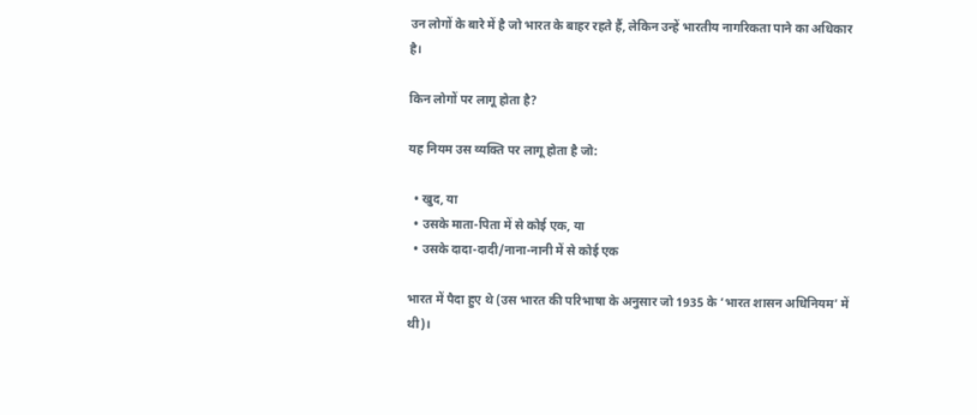उन लोगों के बारे में है जो भारत के बाहर रहते हैं, लेकिन उन्हें भारतीय नागरिकता पाने का अधिकार है।

किन लोगों पर लागू होता है?

यह नियम उस व्यक्ति पर लागू होता है जो:

  • खुद, या
  • उसके माता-पिता में से कोई एक, या
  • उसके दादा-दादी/नाना-नानी में से कोई एक

भारत में पैदा हुए थे (उस भारत की परिभाषा के अनुसार जो 1935 के ‘भारत शासन अधिनियम’ में थी)।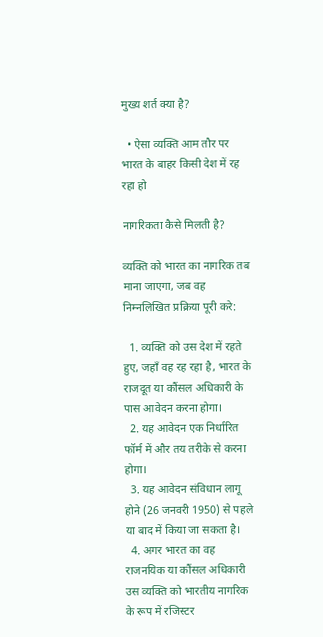मुख्य शर्त क्या है?

  • ऐसा व्यक्ति आम तौर पर भारत के बाहर किसी देश में रह रहा हो

नागरिकता कैसे मिलती है?

व्यक्ति को भारत का नागरिक तब माना जाएगा, जब वह निम्नलिखित प्रक्रिया पूरी करे:

  1. व्यक्ति को उस देश में रहते हुए, जहाँ वह रह रहा है, भारत के राजदूत या कौंसल अधिकारी के पास आवेदन करना होगा।
  2. यह आवेदन एक निर्धारित फॉर्म में और तय तरीके से करना होगा।
  3. यह आवेदन संविधान लागू होने (26 जनवरी 1950) से पहले या बाद में किया जा सकता है।
  4. अगर भारत का वह राजनयिक या कौंसल अधिकारी उस व्यक्ति को भारतीय नागरिक के रूप में रजिस्टर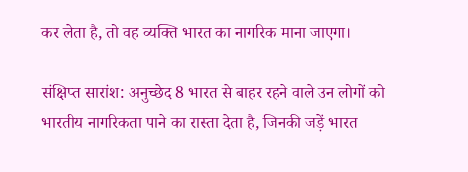कर लेता है, तो वह व्यक्ति भारत का नागरिक माना जाएगा।

संक्षिप्त सारांश: अनुच्छेद 8 भारत से बाहर रहने वाले उन लोगों को भारतीय नागरिकता पाने का रास्ता देता है, जिनकी जड़ें भारत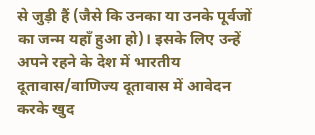से जुड़ी हैं (जैसे कि उनका या उनके पूर्वजों का जन्म यहाँ हुआ हो)। इसके लिए उन्हें अपने रहने के देश में भारतीय दूतावास/वाणिज्य दूतावास में आवेदन करके खुद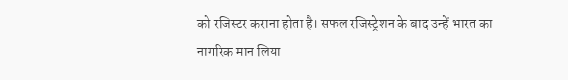को रजिस्टर कराना होता है। सफल रजिस्ट्रेशन के बाद उन्हें भारत का नागरिक मान लिया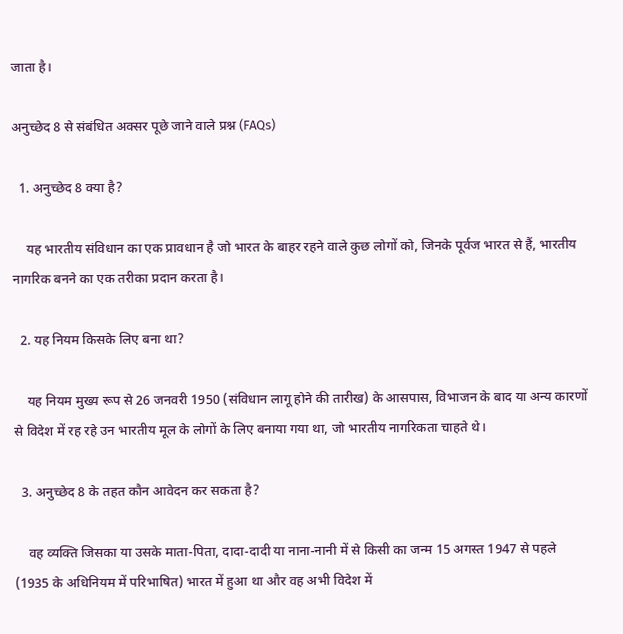जाता है।

अनुच्छेद 8 से संबंधित अक्सर पूछे जाने वाले प्रश्न (FAQs)

  1. अनुच्छेद 8 क्या है?

    यह भारतीय संविधान का एक प्रावधान है जो भारत के बाहर रहने वाले कुछ लोगों को, जिनके पूर्वज भारत से हैं, भारतीय नागरिक बनने का एक तरीका प्रदान करता है।

  2. यह नियम किसके लिए बना था?

    यह नियम मुख्य रूप से 26 जनवरी 1950 (संविधान लागू होने की तारीख) के आसपास, विभाजन के बाद या अन्य कारणों से विदेश में रह रहे उन भारतीय मूल के लोगों के लिए बनाया गया था, जो भारतीय नागरिकता चाहते थे।

  3. अनुच्छेद 8 के तहत कौन आवेदन कर सकता है?

    वह व्यक्ति जिसका या उसके माता-पिता, दादा-दादी या नाना-नानी में से किसी का जन्म 15 अगस्त 1947 से पहले (1935 के अधिनियम में परिभाषित) भारत में हुआ था और वह अभी विदेश में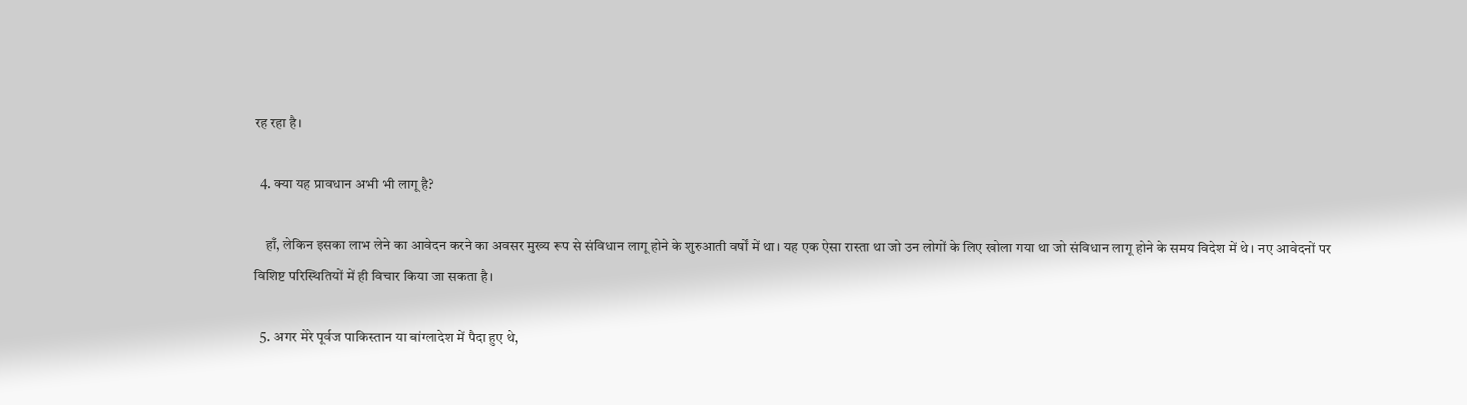रह रहा है।

  4. क्या यह प्रावधान अभी भी लागू है?

    हाँ, लेकिन इसका लाभ लेने का आवेदन करने का अवसर मुख्य रूप से संविधान लागू होने के शुरुआती वर्षों में था। यह एक ऐसा रास्ता था जो उन लोगों के लिए खोला गया था जो संविधान लागू होने के समय विदेश में थे। नए आवेदनों पर विशिष्ट परिस्थितियों में ही विचार किया जा सकता है।

  5. अगर मेरे पूर्वज पाकिस्तान या बांग्लादेश में पैदा हुए थे,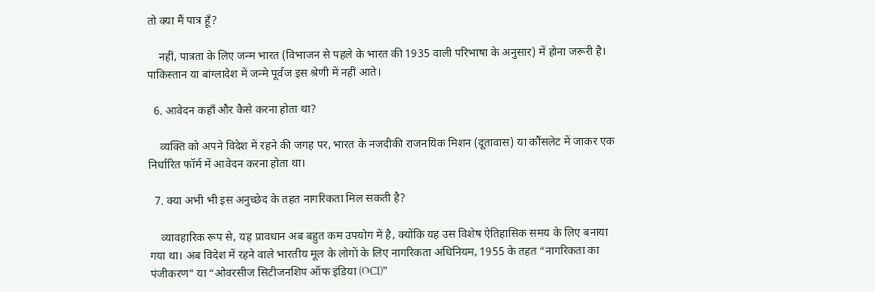तो क्या मैं पात्र हूँ?

    नहीं, पात्रता के लिए जन्म भारत (विभाजन से पहले के भारत की 1935 वाली परिभाषा के अनुसार) में होना जरूरी है। पाकिस्तान या बांग्लादेश में जन्मे पूर्वज इस श्रेणी में नहीं आते।

  6. आवेदन कहाँ और कैसे करना होता था?

    व्यक्ति को अपने विदेश में रहने की जगह पर, भारत के नजदीकी राजनयिक मिशन (दूतावास) या कौंसलेट में जाकर एक निर्धारित फॉर्म में आवेदन करना होता था।

  7. क्या अभी भी इस अनुच्छेद के तहत नागरिकता मिल सकती है?

    व्यावहारिक रूप से, यह प्रावधान अब बहुत कम उपयोग में है, क्योंकि यह उस विशेष ऐतिहासिक समय के लिए बनाया गया था। अब विदेश में रहने वाले भारतीय मूल के लोगों के लिए नागरिकता अधिनियम, 1955 के तहत “नागरिकता का पंजीकरण” या “ओवरसीज सिटीजनशिप ऑफ इंडिया (OCI)”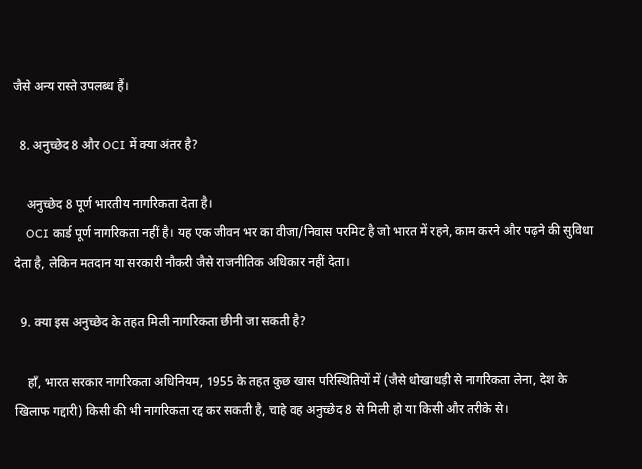जैसे अन्य रास्ते उपलब्ध हैं।

  8. अनुच्छेद 8 और OCI में क्या अंतर है?

    अनुच्छेद 8 पूर्ण भारतीय नागरिकता देता है।
    OCI कार्ड पूर्ण नागरिकता नहीं है। यह एक जीवन भर का वीजा/निवास परमिट है जो भारत में रहने, काम करने और पढ़ने की सुविधा देता है, लेकिन मतदान या सरकारी नौकरी जैसे राजनीतिक अधिकार नहीं देता।

  9. क्या इस अनुच्छेद के तहत मिली नागरिकता छीनी जा सकती है?

    हाँ, भारत सरकार नागरिकता अधिनियम, 1955 के तहत कुछ खास परिस्थितियों में (जैसे धोखाधड़ी से नागरिकता लेना, देश के खिलाफ गद्दारी) किसी की भी नागरिकता रद्द कर सकती है, चाहे वह अनुच्छेद 8 से मिली हो या किसी और तरीके से।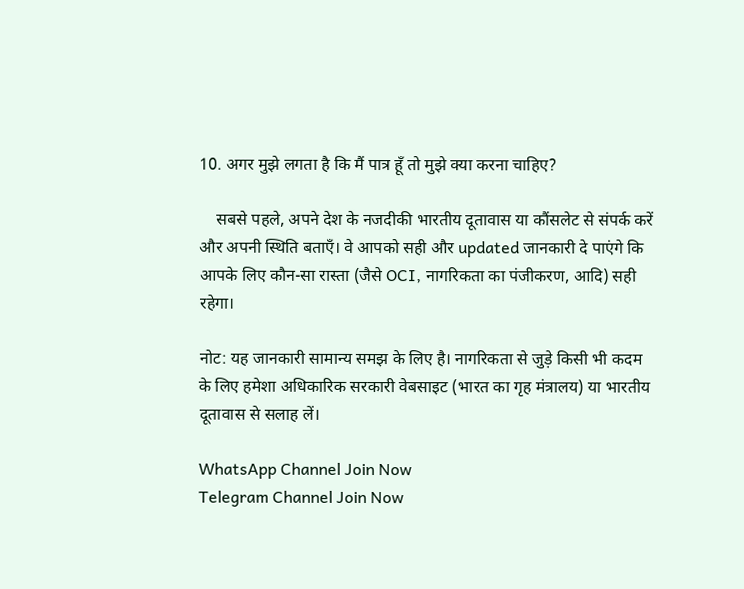10. अगर मुझे लगता है कि मैं पात्र हूँ तो मुझे क्या करना चाहिए?

    सबसे पहले, अपने देश के नजदीकी भारतीय दूतावास या कौंसलेट से संपर्क करें और अपनी स्थिति बताएँ। वे आपको सही और updated जानकारी दे पाएंगे कि आपके लिए कौन-सा रास्ता (जैसे OCI, नागरिकता का पंजीकरण, आदि) सही रहेगा।

नोट: यह जानकारी सामान्य समझ के लिए है। नागरिकता से जुड़े किसी भी कदम के लिए हमेशा अधिकारिक सरकारी वेबसाइट (भारत का गृह मंत्रालय) या भारतीय दूतावास से सलाह लें।

WhatsApp Channel Join Now
Telegram Channel Join Now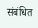संबंधित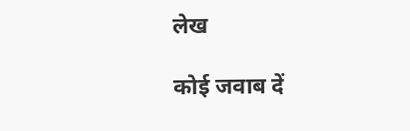लेख

कोई जवाब दें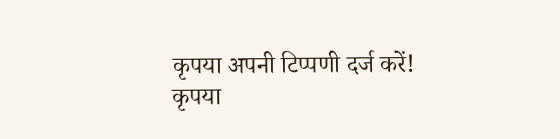कृपया अपनी टिप्पणी दर्ज करें!
कृपया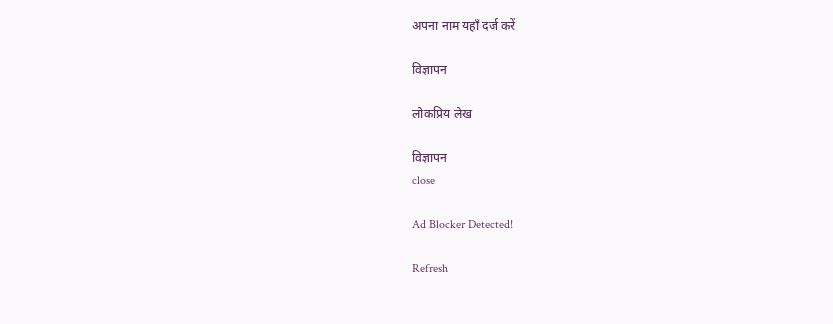अपना नाम यहाँ दर्ज करें

विज्ञापन

लोकप्रिय लेख

विज्ञापन
close

Ad Blocker Detected!

Refresh